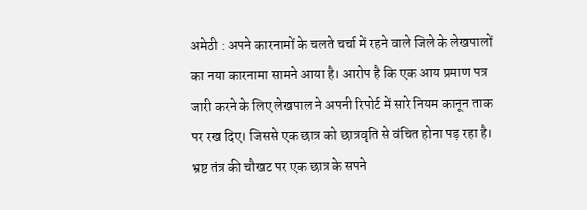अमेठी : अपने कारनामों के चलते चर्चा में रहने वाले जिले के लेखपालों का नया कारनामा सामने आया है। आरोप है कि एक आय प्रमाण पत्र जारी करने के लिए लेखपाल ने अपनी रिपोर्ट में सारे नियम कानून ताक पर रख दिए। जिससे एक छात्र को छात्रवृति से वंचित होना पड़ रहा है। भ्रष्ट तंत्र की चौखट पर एक छात्र के सपने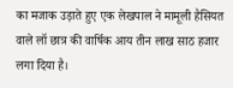का मजाक उड़ाते हुए एक लेखपाल ने मामूली हैसियत वाले लॉ छात्र की वार्षिक आय तीन लाख साठ हजार लगा दिया है।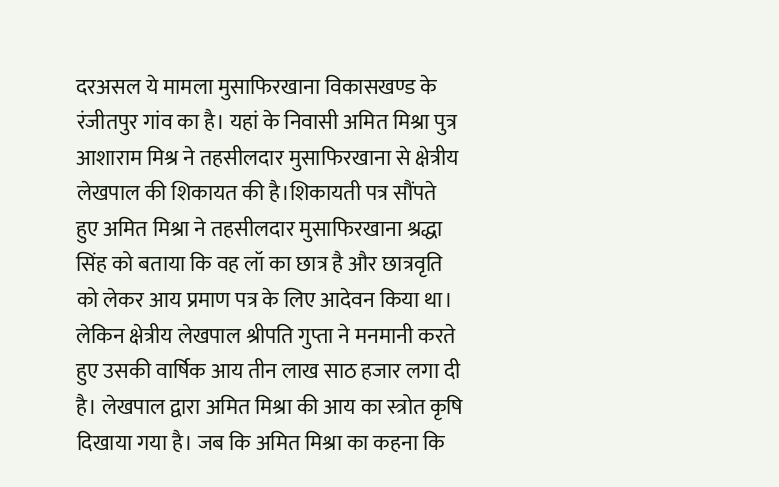दरअसल ये मामला मुसाफिरखाना विकासखण्ड के रंजीतपुर गांव का है। यहां के निवासी अमित मिश्रा पुत्र आशाराम मिश्र ने तहसीलदार मुसाफिरखाना से क्षेत्रीय लेखपाल की शिकायत की है।शिकायती पत्र सौंपते हुए अमित मिश्रा ने तहसीलदार मुसाफिरखाना श्रद्धा सिंह को बताया कि वह लॉ का छात्र है और छात्रवृति को लेकर आय प्रमाण पत्र के लिए आदेवन किया था। लेकिन क्षेत्रीय लेखपाल श्रीपति गुप्ता ने मनमानी करते हुए उसकी वार्षिक आय तीन लाख साठ हजार लगा दी है। लेखपाल द्वारा अमित मिश्रा की आय का स्त्रोत कृषि दिखाया गया है। जब कि अमित मिश्रा का कहना कि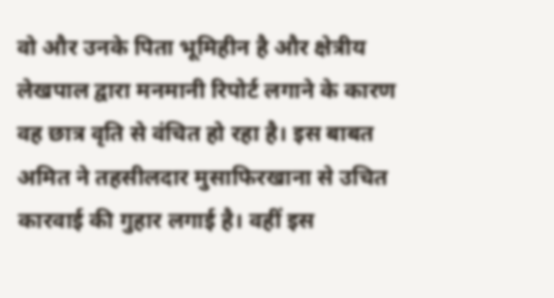वो और उनके पिता भूमिहीन है और क्षेत्रीय लेखपाल द्वारा मनमानी रिपोर्ट लगाने के कारण वह छात्र वृति से वंचित हो रहा है। इस बाबत अमित ने तहसीलदार मुसाफिरखाना से उचित कारवाई की गुहार लगाई है। वहीं इस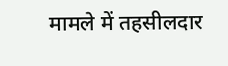मामले में तहसीलदार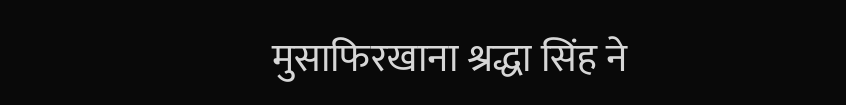मुसाफिरखाना श्रद्धा सिंह ने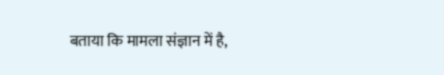बताया कि मामला संज्ञान में है,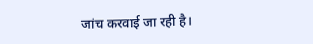जांच करवाई जा रही है।